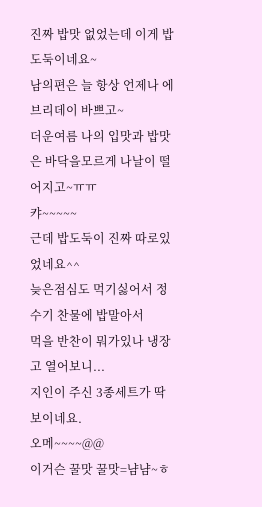진짜 밥맛 없었는데 이게 밥도둑이네요~
남의편은 늘 항상 언제나 에브리데이 바쁘고~
더운여름 나의 입맛과 밥맛은 바닥을모르게 나날이 떨어지고~ㅠㅠ
캬~~~~~
근데 밥도둑이 진짜 따로있었네요^^
늦은점심도 먹기싫어서 정수기 찬물에 밥말아서
먹을 반찬이 뭐가있나 냉장고 열어보니...
지인이 주신 3종세트가 딱 보이네요.
오메~~~~@@
이거슨 꿀맛 꿀맛=냠냠~ㅎ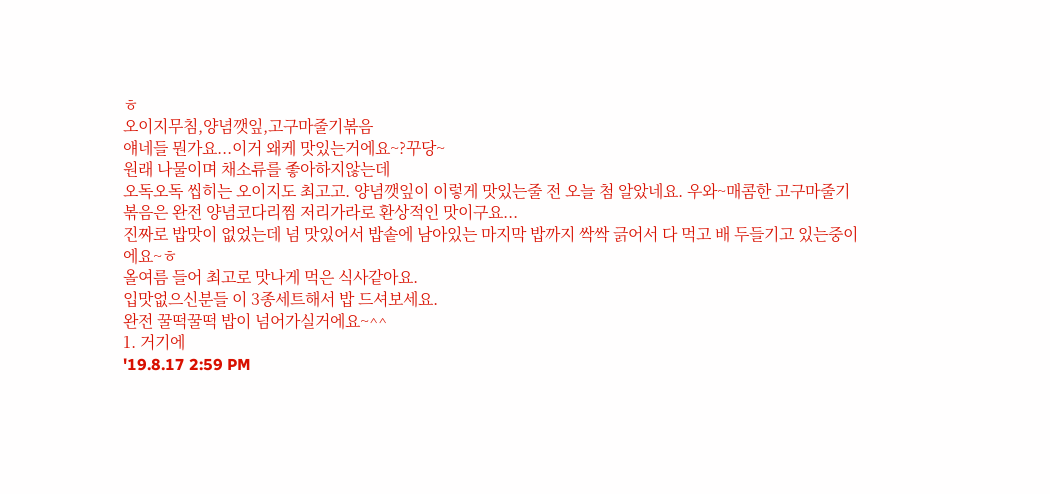ㅎ
오이지무침,양념깻잎,고구마줄기볶음
얘네들 뭔가요...이거 왜케 맛있는거에요~?꾸당~
원래 나물이며 채소류를 좋아하지않는데
오독오독 씹히는 오이지도 최고고. 양념깻잎이 이렇게 맛있는줄 전 오늘 첨 알았네요. 우와~매콤한 고구마줄기볶음은 완전 양념코다리찜 저리가라로 환상적인 맛이구요...
진짜로 밥맛이 없었는데 넘 맛있어서 밥솥에 남아있는 마지막 밥까지 싹싹 긁어서 다 먹고 배 두들기고 있는중이에요~ㅎ
올여름 들어 최고로 맛나게 먹은 식사같아요.
입맛없으신분들 이 3종세트해서 밥 드셔보세요.
완전 꿀떡꿀떡 밥이 넘어가실거에요~^^
1. 거기에
'19.8.17 2:59 PM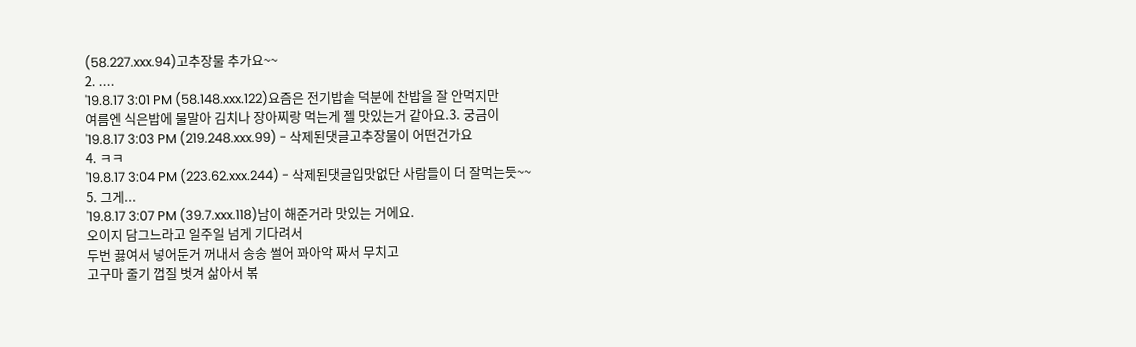(58.227.xxx.94)고추장물 추가요~~
2. ....
'19.8.17 3:01 PM (58.148.xxx.122)요즘은 전기밥솥 덕분에 찬밥을 잘 안먹지만
여름엔 식은밥에 물말아 김치나 장아찌랑 먹는게 젤 맛있는거 같아요.3. 궁금이
'19.8.17 3:03 PM (219.248.xxx.99) - 삭제된댓글고추장물이 어떤건가요
4. ㅋㅋ
'19.8.17 3:04 PM (223.62.xxx.244) - 삭제된댓글입맛없단 사람들이 더 잘먹는듯~~
5. 그게...
'19.8.17 3:07 PM (39.7.xxx.118)남이 해준거라 맛있는 거에요.
오이지 담그느라고 일주일 넘게 기다려서
두번 끓여서 넣어둔거 꺼내서 송송 썰어 꽈아악 짜서 무치고
고구마 줄기 껍질 벗겨 삶아서 볶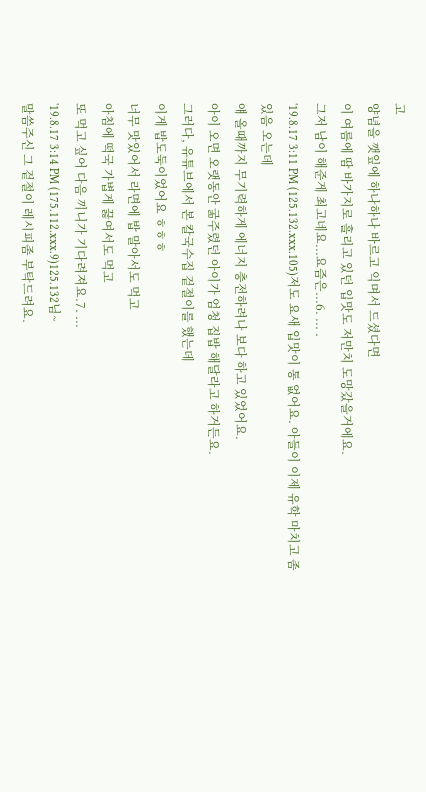고
양념을 깻잎에 하나하나 바르고 익며서 드셨다면
이 여름에 땀 바가지로 흘리고 있던 입맛도 저만치 도망갔을거에요.
그저 남이 해준게 최고네요...요즘은...6. ... .
'19.8.17 3:11 PM (125.132.xxx.105)저도 요새 입맛이 통 없어요. 아들이 이제 유학 마치고 좀 있음 오는데
얘 올때까지 무기력하게 에너지 충전하려나 보다 하고 있었어요.
아이 오면 오랫동안 굶주렸던 아이가 엄청 집밥 해달라고 하거든요.
그러다, 유튜브에서 본 칼국수집 겉절이를 했는데
이게 밥도둑이었어요 ㅎㅎㅎ
너무 맛있어서 라면에 밥 말아서도 먹고
아침에 떡국 가볍게 끓여서도 먹고
또 먹고 싶어 다음 끼니가 기다려져요.7. ...
'19.8.17 3:14 PM (175.112.xxx.9)125.132님~
말씀주신 그 겉절이 레시피좀 부탁드려요.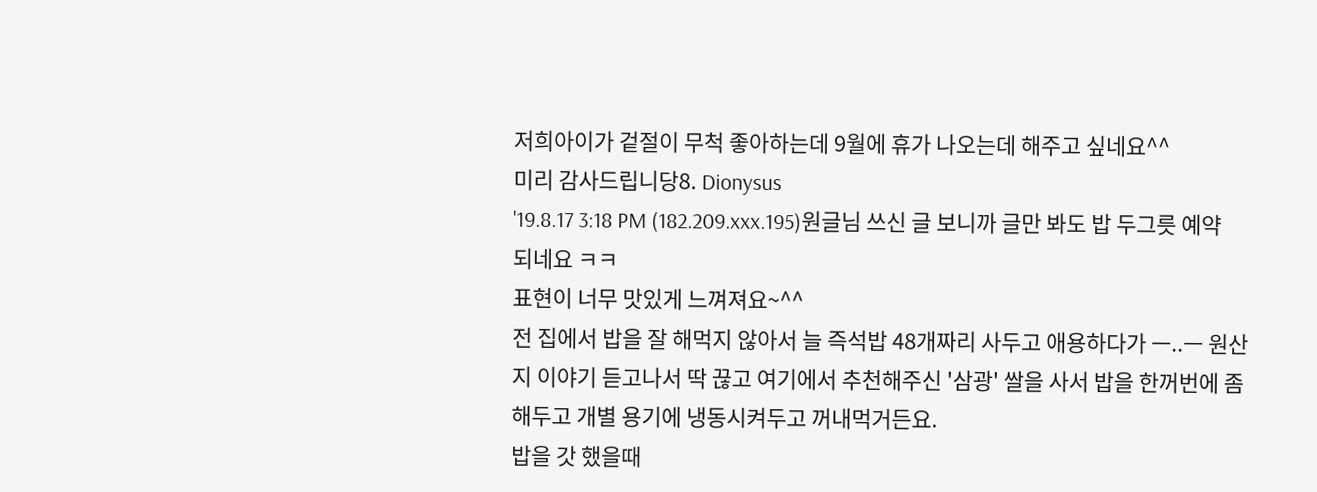저희아이가 겉절이 무척 좋아하는데 9월에 휴가 나오는데 해주고 싶네요^^
미리 감사드립니당8. Dionysus
'19.8.17 3:18 PM (182.209.xxx.195)원글님 쓰신 글 보니까 글만 봐도 밥 두그릇 예약되네요 ㅋㅋ
표현이 너무 맛있게 느껴져요~^^
전 집에서 밥을 잘 해먹지 않아서 늘 즉석밥 48개짜리 사두고 애용하다가 ㅡ..ㅡ 원산지 이야기 듣고나서 딱 끊고 여기에서 추천해주신 '삼광' 쌀을 사서 밥을 한꺼번에 좀 해두고 개별 용기에 냉동시켜두고 꺼내먹거든요.
밥을 갓 했을때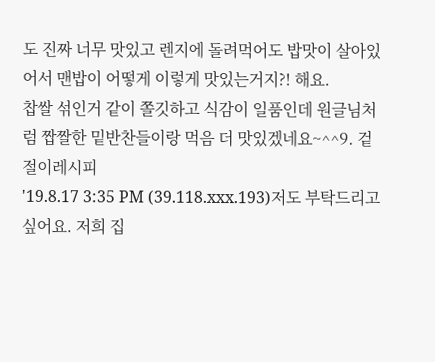도 진짜 너무 맛있고 렌지에 돌려먹어도 밥맛이 살아있어서 맨밥이 어떻게 이렇게 맛있는거지?! 해요.
찹쌀 섞인거 같이 쫄깃하고 식감이 일품인데 원글님처럼 짭짤한 밑반찬들이랑 먹음 더 맛있겠네요~^^9. 겉절이레시피
'19.8.17 3:35 PM (39.118.xxx.193)저도 부탁드리고 싶어요. 저희 집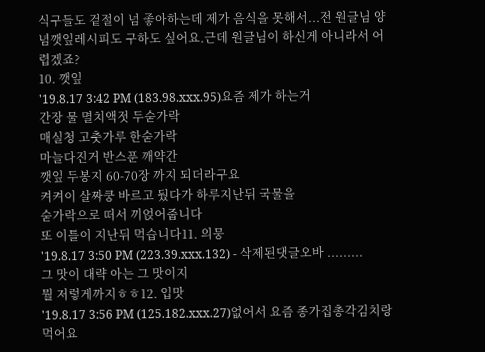식구들도 겉절이 넘 좋아하는데 제가 음식을 못해서...전 원글님 양념깻잎레시피도 구하도 싶어요.근데 원글님이 하신게 아니라서 어렵겠죠?
10. 깻잎
'19.8.17 3:42 PM (183.98.xxx.95)요즘 제가 하는거
간장 물 멸치액젓 두숟가락
매실청 고춧가루 한숟가락
마늘다진거 반스푼 깨약간
깻잎 두봉지 60-70장 까지 되더라구요
켜켜이 살짜쿵 바르고 뒀다가 하루지난뒤 국물을
숟가락으로 떠서 끼얹어줍니다
또 이틀이 지난뒤 먹습니다11. 의뭉
'19.8.17 3:50 PM (223.39.xxx.132) - 삭제된댓글오바 .........
그 맛이 대략 아는 그 맛이지
뭘 저렇게까지ㅎㅎ12. 입맛
'19.8.17 3:56 PM (125.182.xxx.27)없어서 요즘 종가집총각김치랑먹어요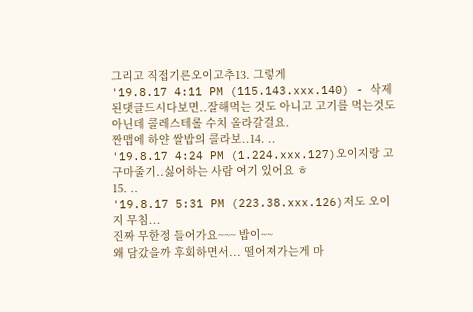그리고 직접기른오이고추13. 그렇게
'19.8.17 4:11 PM (115.143.xxx.140) - 삭제된댓글드시다보면..잘해먹는 것도 아니고 고기를 먹는것도 아닌데 콜레스테롤 수치 올라갈걸요.
짠맵에 하얀 쌀밥의 콜라보..14. ..
'19.8.17 4:24 PM (1.224.xxx.127)오이지랑 고구마줄기..싫어하는 사람 여기 있어요 ㅎ
15. ..
'19.8.17 5:31 PM (223.38.xxx.126)저도 오이지 무침...
진짜 무한정 들어가요~~~ 밥이~~
왜 담갔을까 후회하면서... 떨어져가는게 마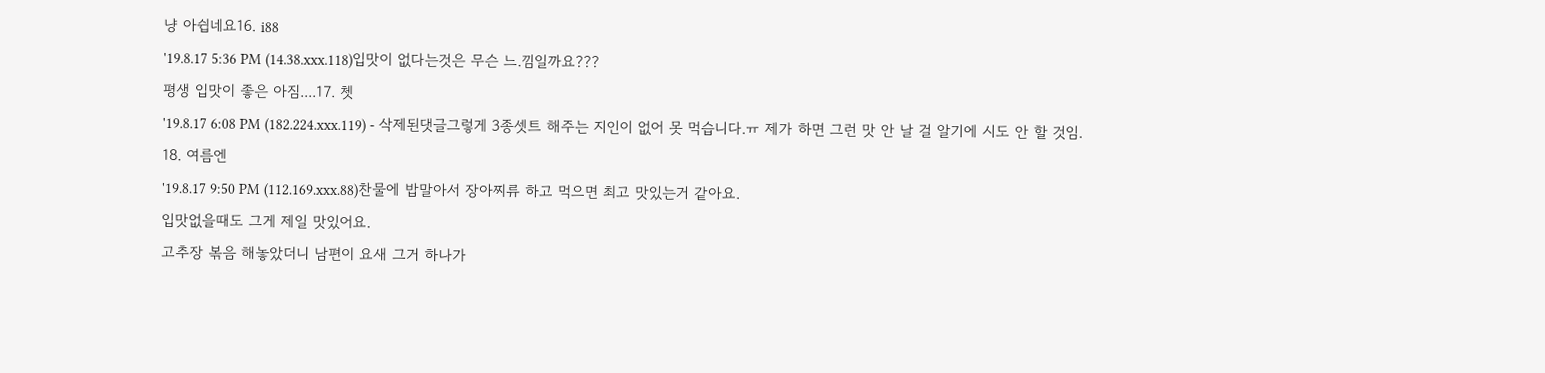냥 아쉽네요16. i88
'19.8.17 5:36 PM (14.38.xxx.118)입맛이 없다는것은 무슨 느.낌일까요???
평생 입맛이 좋은 아짐....17. 쳇
'19.8.17 6:08 PM (182.224.xxx.119) - 삭제된댓글그렇게 3종셋트 해주는 지인이 없어 못 먹습니다.ㅠ 제가 하면 그런 맛 안 날 걸 알기에 시도 안 할 것임.
18. 여름엔
'19.8.17 9:50 PM (112.169.xxx.88)찬물에 밥말아서 장아찌류 하고 먹으면 최고 맛있는거 같아요.
입맛없을때도 그게 제일 맛있어요.
고추장 볶음 해놓았더니 남편이 요새 그거 하나가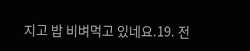지고 밥 비벼먹고 있네요.19. 전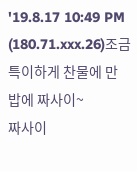'19.8.17 10:49 PM (180.71.xxx.26)조금 특이하게 찬물에 만 밥에 짜사이~
짜사이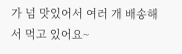가 넘 맛있어서 여러 개 배송해서 먹고 있어요~